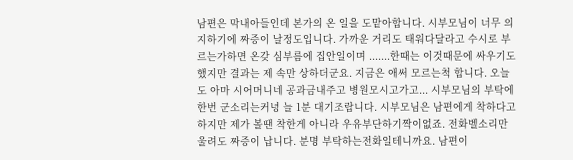남편은 막내아들인데 본가의 온 일을 도맡아합니다. 시부모님이 너무 의지하기에 짜증이 날정도입니다. 가까운 거리도 태워다달라고 수시로 부르는가하면 온갖 심부름에 집안일이며 .......한때는 이것때문에 싸우기도했지만 결과는 제 속만 상하더군요. 지금은 애써 모르는척 합니다. 오늘도 아마 시어머니네 공과금내주고 병원모시고가고... 시부모님의 부탁에 한번 군소리는커녕 늘 1분 대기조랍니다. 시부모님은 남편에게 착하다고하지만 제가 볼땐 착한게 아니라 우유부단하기짝이없죠. 전화벨소리만 울려도 짜증이 납니다. 분명 부탁하는전화일테니까요. 남편이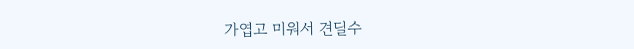가엽고 미워서 견딜수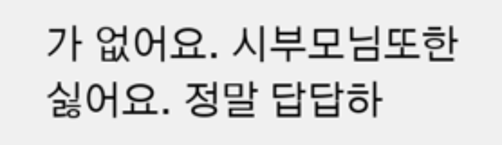가 없어요. 시부모님또한 싫어요. 정말 답답하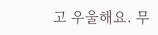고 우울해요. 무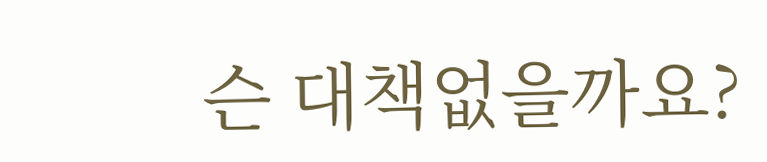슨 대책없을까요?